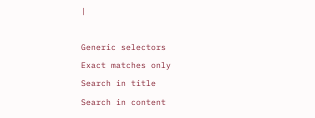|

Generic selectors
Exact matches only
Search in title
Search in content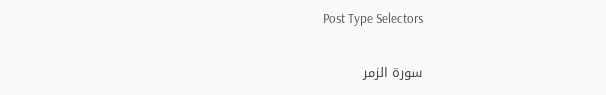Post Type Selectors

سورۃ الزمر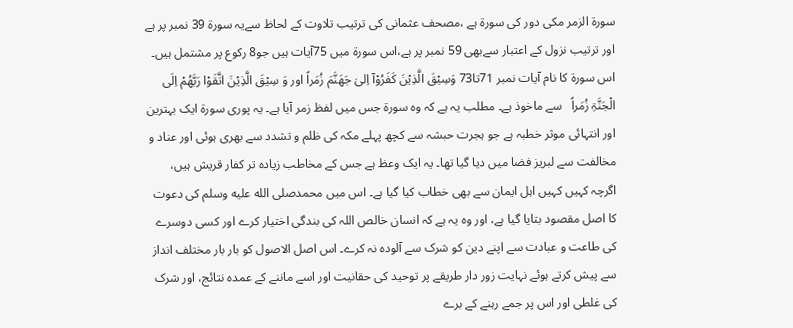سورۃ الزمر مکی دور کی سورۃ ہے ،مصحف عثمانی کی ترتیب تلاوت کے لحاظ سےیہ سورۃ 39 نمبر پر ہے اور ترتیب نزول کے اعتبار سےبھی 59 نمبر پر ہے،اس سورۃ میں 75آیات ہیں جو8 رکوع پر مشتمل ہیں۔ اس سورة کا نام آیات نمبر 71تا73 وَسِیْقَ الَّذِیْنَ کَفَرُوْآ اِلیٰ جَھَنَّمَ زُمَراً اور وَ سِیْقَ الَّذِیْنَ اتَّقَوْا رَبَّھُمْ اِلَی الْجَنَّۃِ زُمَراً   سے ماخوذ ہے۔ مطلب یہ ہے کہ وہ سورة جس میں لفظ زمر آیا ہے۔ یہ پوری سورۃ ایک بہترین اور انتہائی موثر خطبہ ہے جو ہجرت حبشہ سے کچھ پہلے مکہ کی ظلم و تشدد سے بھری ہوئی اور عناد و مخالفت سے لبریز فضا میں دیا گیا تھا۔ یہ ایک وعظ ہے جس کے مخاطب زیادہ تر کفار قریش ہیں، اگرچہ کہیں کہیں اہل ایمان سے بھی خطاب کیا گیا ہے۔ اس میں محمدصلى الله عليه وسلم کی دعوت کا اصل مقصود بتایا گیا ہے، اور وہ یہ ہے کہ انسان خالص اللہ کی بندگی اختیار کرے اور کسی دوسرے کی طاعت و عبادت سے اپنے دین کو شرک سے آلودہ نہ کرے۔ اس اصل الاصول کو بار بار مختلف انداز سے پیش کرتے ہوئے نہایت زور دار طریقے پر توحید کی حقانیت اور اسے ماننے کے عمدہ نتائج، اور شرک کی غلطی اور اس پر جمے رہنے کے برے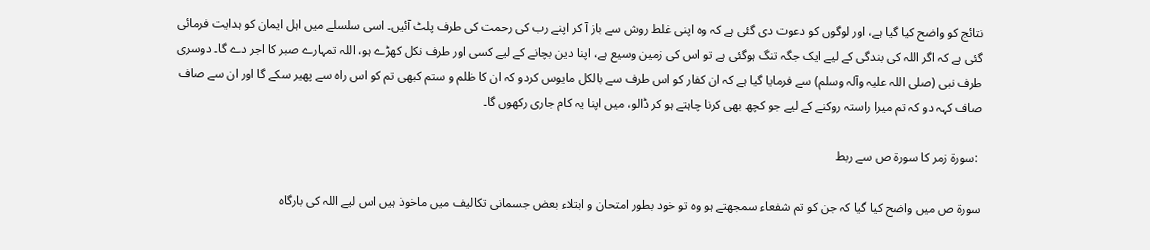نتائج کو واضح کیا گیا ہے، اور لوگوں کو دعوت دی گئی ہے کہ وہ اپنی غلط روش سے باز آ کر اپنے رب کی رحمت کی طرف پلٹ آئیں۔ اسی سلسلے میں اہل ایمان کو ہدایت فرمائی گئی ہے کہ اگر اللہ کی بندگی کے لیے ایک جگہ تنگ ہوگئی ہے تو اس کی زمین وسیع ہے، اپنا دین بچانے کے لیے کسی اور طرف نکل کھڑے ہو، اللہ تمہارے صبر کا اجر دے گا۔ دوسری طرف نبی (صلی اللہ علیہ وآلہ وسلم) سے فرمایا گیا ہے کہ ان کفار کو اس طرف سے بالکل مایوس کردو کہ ان کا ظلم و ستم کبھی تم کو اس راہ سے پھیر سکے گا اور ان سے صاف صاف کہہ دو کہ تم میرا راستہ روکنے کے لیے جو کچھ بھی کرنا چاہتے ہو کر ڈالو، میں اپنا یہ کام جاری رکھوں گا۔

 :سورة زمر کا سورۃ ص سے ربط

سورة ص میں واضح کیا گیا کہ جن کو تم شفعاء سمجھتے ہو وہ تو خود بطور امتحان و ابتلاء بعض جسمانی تکالیف میں ماخوذ ہیں اس لیے اللہ کی بارگاہ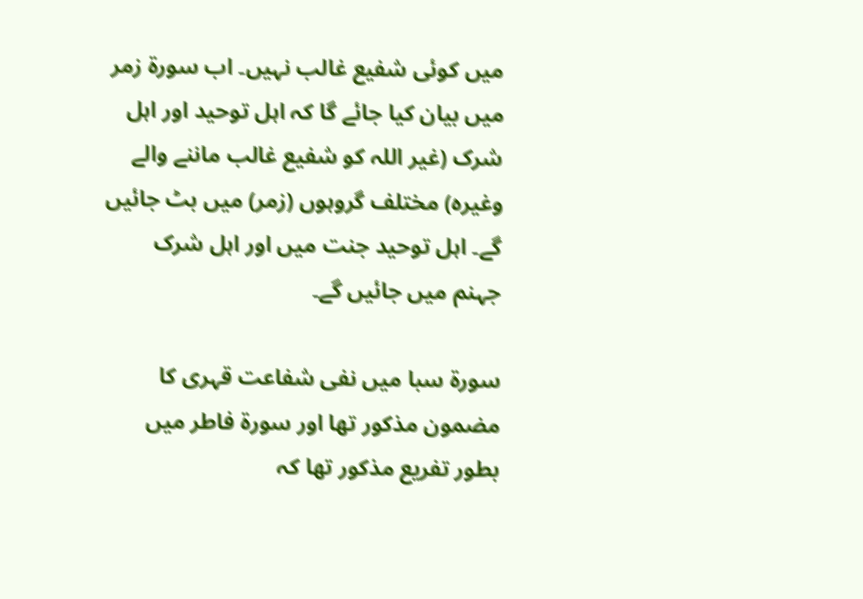میں کوئی شفیع غالب نہیں۔ اب سورة زمر میں بیان کیا جائے گا کہ اہل توحید اور اہل شرک (غیر اللہ کو شفیع غالب ماننے والے وغیرہ) مختلف گروہوں (زمر) میں بٹ جائیں گے۔ اہل توحید جنت میں اور اہل شرک جہنم میں جائیں گے۔

سورة سبا میں نفی شفاعت قہری کا مضمون مذکور تھا اور سورة فاطر میں بطور تفریع مذکور تھا کہ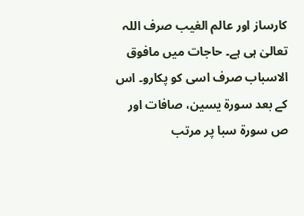کارساز اور عالم الغیب صرف اللہ تعالیٰ ہی ہے۔ حاجات میں مافوق الاسباب صرف اسی کو پکارو۔ اس کے بعد سورة یسین، صافات اور ص سورة سبا پر مرتب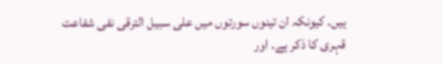ہیں۔ کیونکہ ان تینوں سورتوں میں علی سبیل الترقی نفی شفاعت قہری کا ذکر ہے۔ اور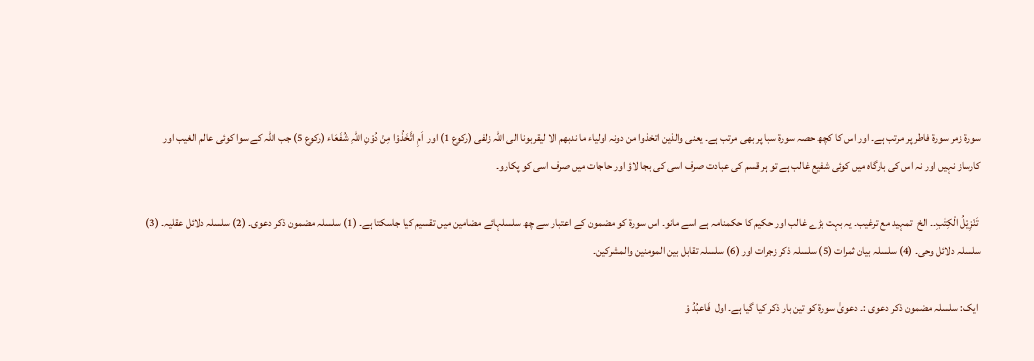سورة زمر سورة فاطر پر مرتب ہے۔ اور اس کا کچھ حصہ سورة سبا پر بھی مرتب ہے۔ یعنی والذین اتخذوا من دونہ اولیاء ما ندبھم الا لیقربونا الی اللہ زلفی (رکوع 1) اور  اَمِ اتَّخَذُوْا مِنْ دُوْنِ اللہِ شُفَعَاء (رکوع 5) جب اللہ کے سوا کوئی عالم الغیب اور کارساز نہیں اور نہ اس کی بارگاہ میں کوئی شفیع غالب ہے تو ہر قسم کی عبادت صرف اسی کی بجا لاؤ اور حاجات میں صرف اسی کو پکارو۔

 تَنْزِیْلُ الْکِتٰبِ۔۔ الخ  تمہید مع ترغیب۔ یہ بہت بڑے غالب اور حکیم کا حکمنامہ ہے اسے مانو۔ اس سورۃ کو مضمون کے اعتبار سے چھ سلسلہائے مضامین میں تقسیم کیا جاسکتا ہے۔ (1) سلسلہ مضمون ذکر دعوی۔ (2) سلسلہ دلائل عقلیہ۔ (3) سلسلہ دلائل وحی۔ (4) سلسلہ بیان ثمرات (5) سلسلہ ذکر زجرات اور (6) سلسلہ تقابل بین المومنین والمشرکین۔

 ایک: سلسلہ مضمون ذکر دعوی :۔ دعویٰ سورۃ کو تین بار ذکر کیا گیا ہے۔ اول  فَاعبُدُ وْ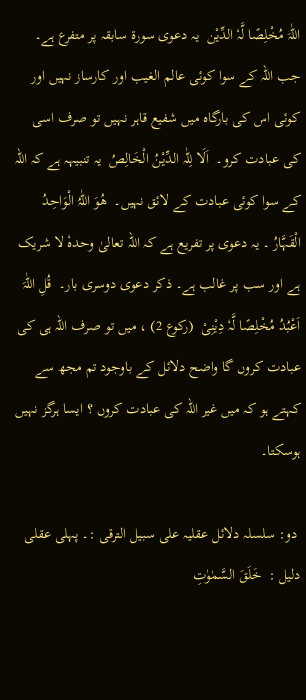اللّٰہَ مُخْلِصًا لَّہٗ الدِّیْن  یہ دعوی سورة سابقہ پر متفرع ہے۔ جب اللہ کے سوا کوئی عالم الغیب اور کارساز نہیں اور کوئی اس کی بارگاہ میں شفیع قاہر نہیں تو صرف اسی کی عبادت کرو۔  اَلَا لِلّٰہ الدِّیْنُ الْخَالِصُ  یہ تنبیہہ ہے کہ اللہ کے سوا کوئی عبادت کے لائق نہیں۔  ھُوَ اللّٰہُ الْوَاحِدُ الْقَہَّارُ ۔ یہ دعوی پر تفریع ہے کہ اللہ تعالیٰ وحدہٗ لا شریک ہے اور سب پر غالب ہے۔ ذکر دعوی دوسری بار۔  قُلِ اللّٰہَ اَعْبُدُ مُخْلِصًا لَّہٗ دِیْنِیْ  (رکوع 2) ، میں تو صرف اللہ ہی کی عبادت کروں گا واضح دلائل کے باوجود تم مجھ سے کہتے ہو کہ میں غیر اللہ کی عبادت کروں ؟ ایسا ہرگز نہیں ہوسکتا۔

 دو: سلسلہ دلائل عقلیہ علی سبیل الترقی :۔ پہلی عقلی دلیل :  خَلَقَ السَّمٰوٰتِ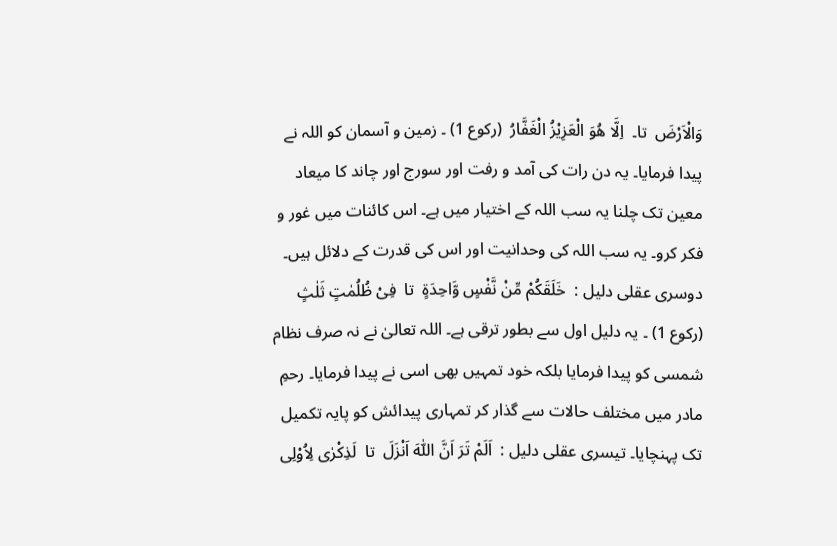وَالْاَرْضَ  تا۔  اِلَّا ھُوَ الْعَزِیْزُ الْغَفَّارُ  (رکوع 1) ۔ زمین و آسمان کو اللہ نے پیدا فرمایا۔ یہ دن رات کی آمد و رفت اور سورج اور چاند کا میعاد معین تک چلنا یہ سب اللہ کے اختیار میں ہے۔ اس کائنات میں غور و فکر کرو۔ یہ سب اللہ کی وحدانیت اور اس کی قدرت کے دلائل ہیں۔ دوسری عقلی دلیل :  خَلَقَکُمْ مِّنْ نَّفْسٍ وَّاحِدَۃٍ  تا  فِیْ ظُلُمٰتٍ ثَلٰثٍ  (رکوع 1) ۔ یہ دلیل اول سے بطور ترقی ہے۔ اللہ تعالیٰ نے نہ صرف نظام شمسی کو پیدا فرمایا بلکہ خود تمہیں بھی اسی نے پیدا فرمایا۔ رحمِ مادر میں مختلف حالات سے گذار کر تمہاری پیدائش کو پایہ تکمیل تک پہنچایا۔ تیسری عقلی دلیل :  اَلَمْ تَرَ اَنَّ اللّٰهَ اَنْزَلَ  تا  لَذِکْرٰی لِاُوْلِی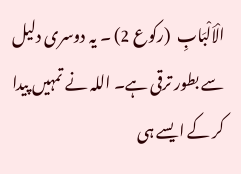الْاَلْبَابِ  (رکوع 2) ۔ یہ دوسری دلیل سے بطور ترقی ہے۔ اللہ نے تمہیں پیدا کر کے ایسے ہی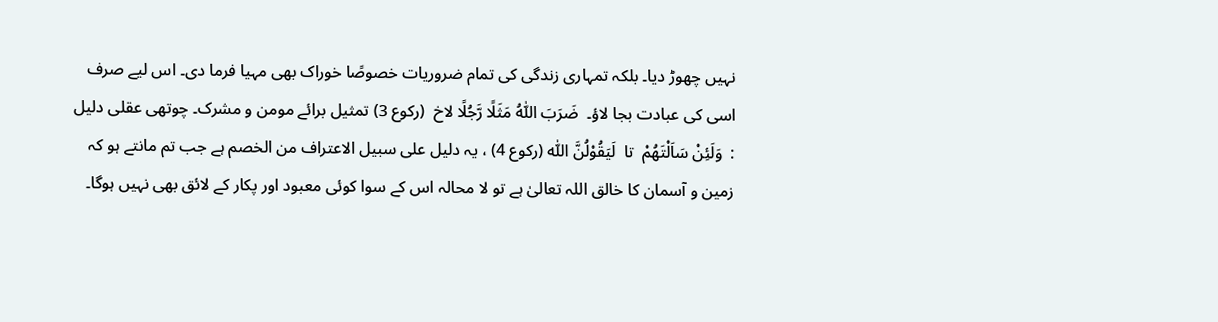نہیں چھوڑ دیا۔ بلکہ تمہاری زندگی کی تمام ضروریات خصوصًا خوراک بھی مہیا فرما دی۔ اس لیے صرف اسی کی عبادت بجا لاؤ۔  ضَرَبَ اللّٰهُ مَثَلًا رَّجُلًا لاخ  (رکوع 3) تمثیل برائے مومن و مشرک۔ چوتھی عقلی دلیل :  وَلَئِنْ سَاَلْتَھُمْ  تا  لَیَقُوْلُنَّ اللّٰہ (رکوع 4) ، یہ دلیل علی سبیل الاعتراف من الخصم ہے جب تم مانتے ہو کہ زمین و آسمان کا خالق اللہ تعالیٰ ہے تو لا محالہ اس کے سوا کوئی معبود اور پکار کے لائق بھی نہیں ہوگا۔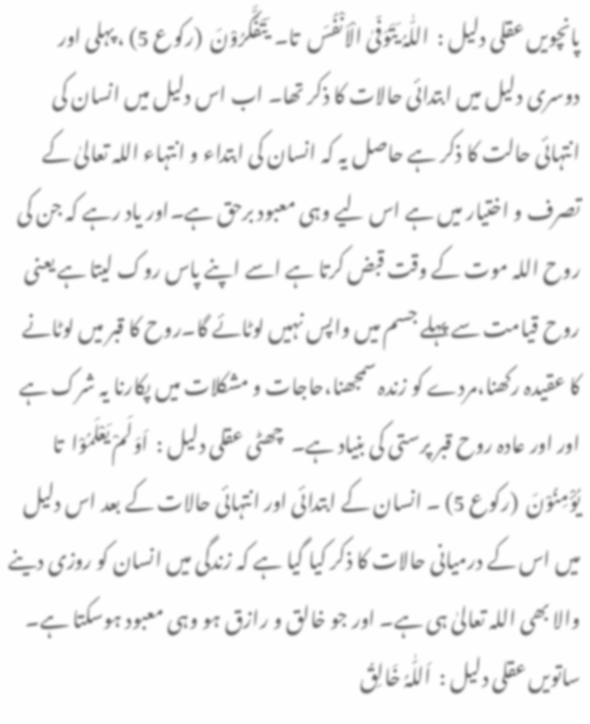پانچویں عقلی دلیل :  اللّٰہُ یَتَوَفّیٰ الْاَنْفُسَ  تا۔  یَتَفَکَّرُوْنَ  (رکوع 5) ، پہلی اور دوسری دلیل میں ابتدائی حالات کا ذکر تھا۔ اب اس دلیل میں انسان کی انتہائی حالت کا ذکر ہے حاصل یہ کہ انسان کی ابتداء و انتہاء اللہ تعالیٰ کے تصرف و اختیار میں ہے اس لیے وہی معبود برحق ہے۔اور یاد رہے کہ جن کی روح اللہ موت کے وقت قبض کرتا ہے اسے اپنے پاس روک لیتا ہے یعنی روح قیامت سے پہلے جسم میں واپس نہیں لوٹائے گا۔روح کا قبر میں لوٹانے کا عقیدہ رکھنا،مردے کو زندہ سمجھنا،حاجات و مشکلات میں پکارنا یہ شرک ہے اور اور عادہ روح قبر پرستی کی بنیاد ہے۔  چھٹی عقلی دلیل :  اَوَلَمْ یَعْلَمُوْا  تا  یُؤْمِنُوْنَ  (رکوع 5) ۔ انسان کے ابتدائی اور انتہائی حالات کے بعد اس دلیل میں اس کے درمیانی حالات کا ذکر کیا گیا ہے کہ زندگی میں انسان کو روزی دینے والا بھی اللہ تعالیٰ ہی ہے۔ اور جو خالق و رازق ہو وہی معبود ہوسکتا ہے۔ ساتویں عقلی دلیل :  اَللّٰہُ خَالِقُ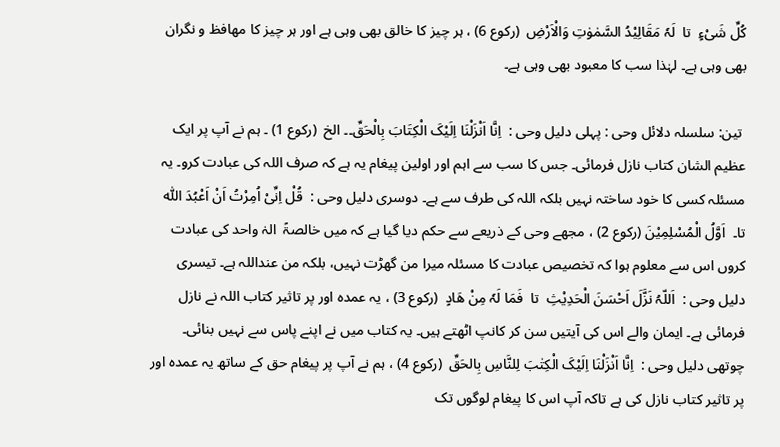کُلِّ شَیْءٍ  تا  لَہٗ مَقَالِیْدُ السَّمٰوٰتِ وَالْاَرْضِ  (رکوع 6) ، ہر چیز کا خالق بھی وہی ہے اور ہر چیز کا مھافظ و نگران بھی وہی ہے۔ لہٰذا سب کا معبود بھی وہی ہے۔

 تین: سلسلہ دلائل وحی : پہلی دلیل وحی :  اِنَّا اَنْزَلْنَا اِلَیْکَ الْکِتَابَ بِالْحَقِّ۔۔ الخ  (رکوع 1) ۔ ہم نے آپ پر ایک عظیم الشان کتاب نازل فرمائی۔ جس کا سب سے اہم اور اولین پیغام یہ ہے کہ صرف اللہ کی عبادت کرو۔ یہ مسئلہ کسی کا خود ساختہ نہیں بلکہ اللہ کی طرف سے ہے۔ دوسری دلیل وحی :  قُلْ اِنِّیْ اُمِرْتُ اَنْ اَعْبُدَ اللّٰہ  تا۔  اَوَّلُ الْمُسْلِمِیْنَ (رکوع 2) ، مجھے وحی کے ذریعے سے حکم دیا گیا ہے کہ میں خالصۃً  الہٰ واحد کی عبادت کروں اس سے معلوم ہوا کہ تخصیص عبادت کا مسئلہ میرا من گھڑت نہیں، بلکہ من عنداللہ ہے۔ تیسری دلیل وحی :  اَللّہُ نَزَّلَ اَحْسَنَ الْحَدِیْثِ  تا  فَمَا لَہٗ مِنْ ھَادٍ  (رکوع 3) ، یہ عمدہ اور پر تاثیر کتاب اللہ نے نازل فرمائی ہے۔ ایمان والے اس کی آیتیں سن کر کانپ اٹھتے ہیں۔ یہ کتاب میں نے اپنے پاس سے نہیں بنائی۔ چوتھی دلیل وحی :  اِنَّا اَنْزَلْنَا اِلَیْکَ الْکِتٰبَ لِلنَّاسِ بِالحَقِّ  (رکوع 4) ، ہم نے آپ پر پیغام حق کے ساتھ یہ عمدہ اور پر تاثیر کتاب نازل کی ہے تاکہ آپ اس کا پیغام لوگوں تک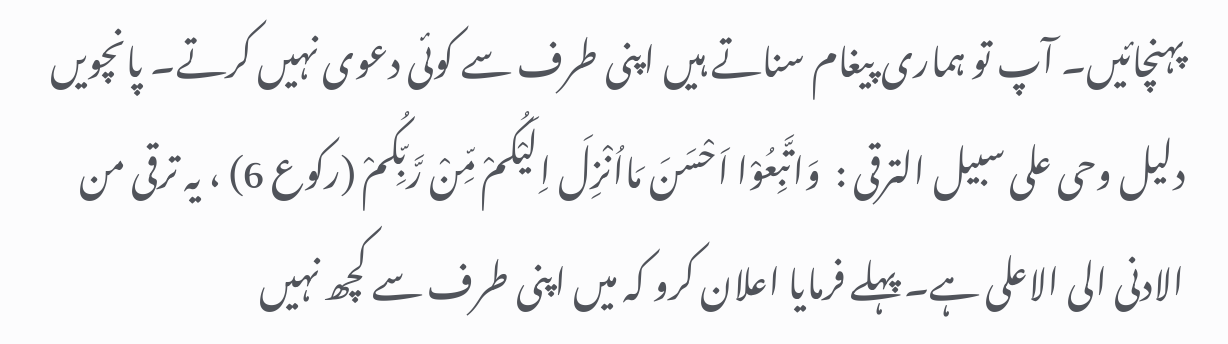پہنچائیں۔ آپ تو ہماری پیغام سناتے ہیں اپنی طرف سے کوئی دعوی نہیں کرتے۔ پانچویں دلیل وحی علی سبیل الترقی :  وَاتَّبِعُوْا اَحْسَنَ مَااُنْزِلَ اِلَیْکُمْ مِّنْ رَّبِّکُمْ (رکوع 6) ، یہ ترقی من الادنی الی الاعلی ہے۔ پہلے فرمایا اعلان کرو کہ میں اپنی طرف سے کچھ نہیں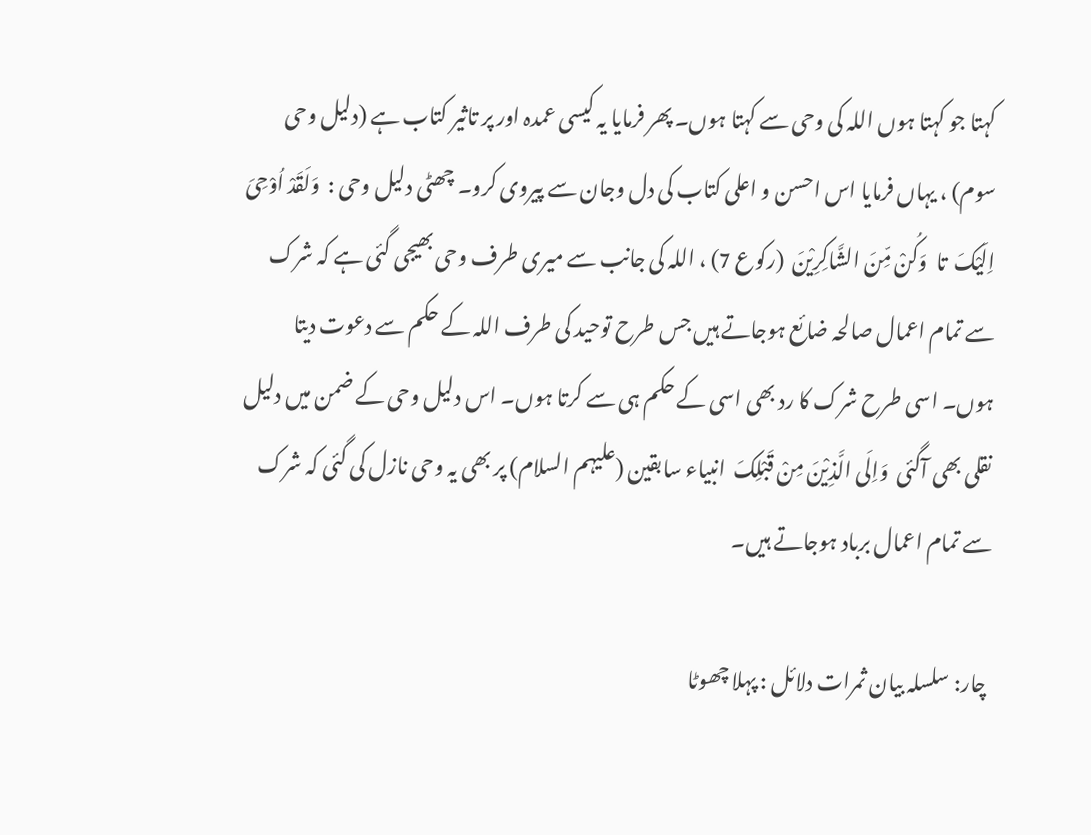کہتا جو کہتا ہوں اللہ کی وحی سے کہتا ہوں۔ پھر فرمایا یہ کیسی عمدہ اور پر تاثیر کتاب ہے (دلیل وحی سوم) ، یہاں فرمایا اس احسن و اعلی کتاب کی دل وجان سے پیروی کرو۔ چھٹی دلیل وحی :  وَلَقَدْ اُوْحِیَ اِلَیْکَ  تا  وَکُنْ مِّنَ الشَّاکِرِیْنَ  (رکوع 7) ، اللہ کی جانب سے میری طرف وحی بھیجی گئی ہے کہ شرک سے تمام اعمال صالحہ ضائع ہوجاتے ہیں جس طرح توحید کی طرف اللہ کے حکم سے دعوت دیتا ہوں۔ اسی طرح شرک کا رد بھی اسی کے حکم ہی سے کرتا ہوں۔ اس دلیل وحی کے ضمن میں دلیل نقلی بھی آگئی  وَاِلَی الَّذِیْنَ مِنْ قَبْلِکَ  انبیاء سابقین (علیہم السلام) پر بھی یہ وحی نازل کی گئی کہ شرک سے تمام اعمال برباد ہوجاتے ہیں۔

 چار: سلسلہ بیان ثمرات دلائل : پہلا چھوٹا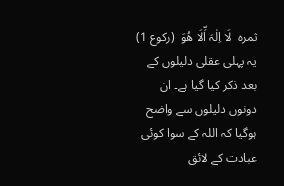ثمرہ  لَا اِلٰہَ اِّلَا ھُوَ  (رکوع 1) یہ پہلی عقلی دلیلوں کے بعد ذکر کیا گیا ہے۔ ان دونوں دلیلوں سے واضح ہوگیا کہ اللہ کے سوا کوئی عبادت کے لائق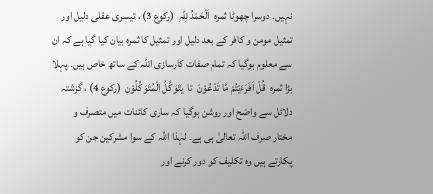نہیں۔ دوسرا چھوٹا ثمرہ  اَلْحَمْدُ لِلّٰہِ  (رکوع 3) ، تیسری عقلی دلیل اور تمثیل مومن و کافر کے بعد دلیل اور تمثیل کا ثمرہ بیان کیا گیا ہے کہ ان سے معلوم ہوگیا کہ تمام صفات کارسازی اللہ کے ساتھ خاص ہیں۔ پہلا بڑا ثمرہ  قُلْ اَفَرَءَیْتُمْ مَّا تَدْعُوْنَ  تا  یَتَوَکَّلُ الْمُتَوَکِّلُوْن  (رکوع 4) ، گزشتہ دلائل سے واضح اور روشن ہوگیا کہ ساری کائنات میں متصرف و مختار صرف اللہ تعالیٰ ہی ہے۔ لہٰذا اللہ کے سوا مشرکین جن کو پکارتے ہیں وہ تکلیف کو دور کرنے اور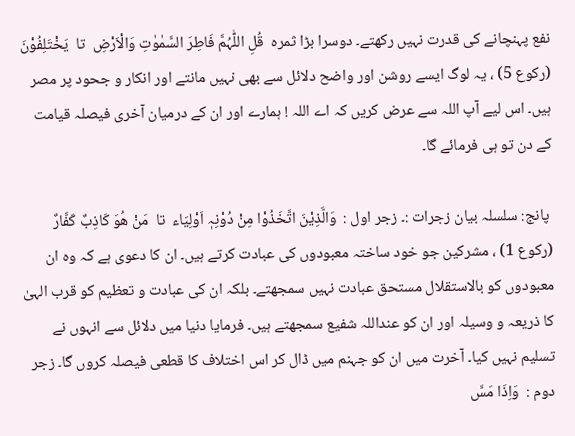نفع پہنچانے کی قدرت نہیں رکھتے۔ دوسرا بڑا ثمرہ  قُلِ اللّٰہُمَّ فَاطِرَ السَّمٰوٰتِ وَالْاَرْضِ  تا  یَخْتَلِفُوْنَ  (رکوع 5) ، یہ لوگ ایسے روشن اور واضح دلائل سے بھی نہیں مانتے اور انکار و جحود پر مصر ہیں۔ اس لیے آپ اللہ سے عرض کریں کہ اے اللہ ! ہمارے اور ان کے درمیان آخری فیصلہ قیامت کے دن تو ہی فرمائے گا۔

 پانج: سلسلہ بیان زجرات :۔ زجر اول :  وَالَّذِیْنَ اتَّخَذُوْا مِنْ دُوْنِہٖ اَوْلِیَاء  تا  مَنْ ھُوَ کَاذِبٌ کَفَّارٌ (رکوع 1) ، مشرکین جو خود ساختہ معبودوں کی عبادت کرتے ہیں۔ ان کا دعوی ہے کہ وہ ان معبودوں کو بالاستقلال مستحق عبادت نہیں سمجھتے۔ بلکہ ان کی عبادت و تعظیم کو قرب الہیٰ  کا ذریعہ و وسیلہ اور ان کو عنداللہ شفیع سمجھتے ہیں۔ فرمایا دنیا میں دلائل سے انہوں نے تسلیم نہیں کیا۔ آخرت میں ان کو جہنم میں ڈال کر اس اختلاف کا قطعی فیصلہ کروں گا۔ زجر دوم :  وَاِذَا مَسَّ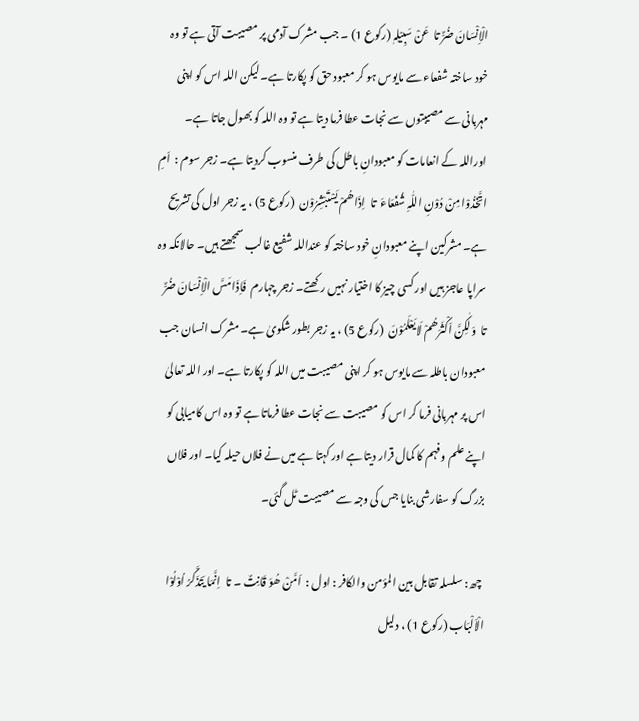الْاِنْسَانَ ضُرٌّ تا  عَنْ سَبِیْلِہٖ (رکوع 1) ۔ جب مشرک آدمی پر مصیبت آتی ہے تو وہ خود ساختہ شفعاء سے مایوس ہو کر معبود حق کو پکارتا ہے۔ لیکن اللہ اس کو اپنی مہربانی سے مصیبتوں سے نجات عطا فرما دیتا ہے تو وہ اللہ کو بھول جاتا ہے۔ اوراللہ کے انعامات کو معبودانِ باطل کی طرف منسوب کردیتا ہے۔ زجر سوم :  اَمِ اتَّخَذُوْا مِنْ دُوْنِ اللّٰہِ شُفَعَاءَ  تا  اِذَا ھُمْ یَسْتَبْشِرُوْن  (رکوع 5) ، یہ زجر اول کی تشریح ہے۔ مشرکین اپنے معبودانِ خود ساختہ کو عنداللہ شفیع غالب سمجھتے ہیں۔ حالانکہ وہ سراپا عاجز ہیں اور کسی چیز کا اختیار نہیں رکھتے۔ زجر چہارم  فَاِذَا مَسَّ الْاِنْسَانَ ضُرٌّ تا  وَلٰکِنَّ اَکْثَرَھُمْ لَایَعْلَمُوْنَ  (رکوع 5) ، یہ زجر بطور شکویٰ ہے۔ مشرک انسان جب معبودان باطلہ سے مایوس ہو کر اپنی مصیبت میں اللہ کو پکارتا ہے۔ اور اللہ تعالیٰ اس پر مہربانی فرما کر اس کو مصیبت سے نجات عطا فرماتا ہے تو وہ اس کامیابی کو اپنے علم وفہم کا کمال قرار دیتا ہے اور کہتا ہے میں نے فلاں حیلہ کیا۔ اور فلاں بزرگ کو سفارشی بنایا جس کی وجہ سے مصیبت ٹل گئی۔

 چھ: سلسلہ تقابل بین المؤمن والکافر : اول :  اَمَّنْ ھُوَ قَانِتٌ ۔ تا  اِنَّمَا یَتَذَکَّرُ اُوْلُوْا الْاَلْبَاب (رکوع 1) ، دلیل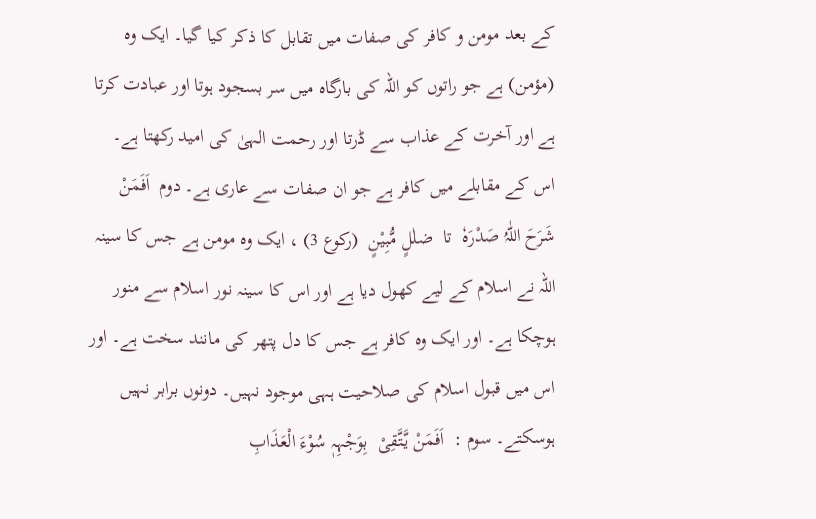کے بعد مومن و کافر کی صفات میں تقابل کا ذکر کیا گیا۔ ایک وہ (مؤمن) ہے جو راتوں کو اللہ کی بارگاہ میں سر بسجود ہوتا اور عبادت کرتا ہے اور آخرت کے عذاب سے ڈرتا اور رحمت الہیٰ کی امید رکھتا ہے۔ اس کے مقابلے میں کافر ہے جو ان صفات سے عاری ہے۔ دوم  اَفَمَنْ شَرَحَ اللّٰہُ صَدْرَہٗ  تا  ضلٰلٍ مُّبِیْنٍ  (رکوع 3) ، ایک وہ مومن ہے جس کا سینہ اللہ نے اسلام کے لیے کھول دیا ہے اور اس کا سینہ نور اسلام سے منور ہوچکا ہے۔ اور ایک وہ کافر ہے جس کا دل پتھر کی مانند سخت ہے۔ اور اس میں قبول اسلام کی صلاحیت ہہی موجود نہیں۔ دونوں برابر نہیں ہوسکتے۔ سوم :  اَفَمَنْ یَّتَّقِیْ  بِوَجْہِہٖ سُوْءَ الْعَذَابِ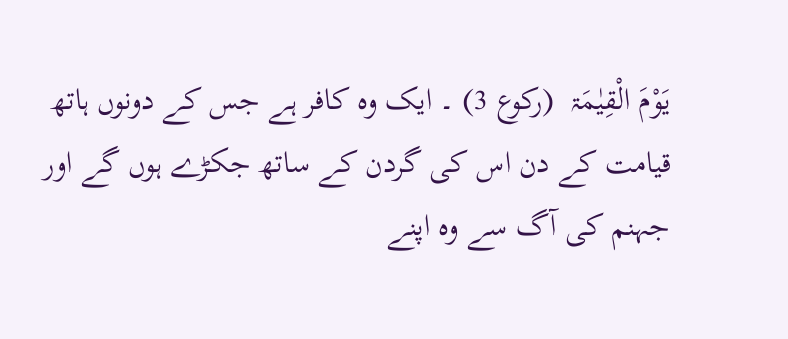یَوْمَ الْقِیٰمَۃ  (رکوع 3) ۔ ایک وہ کافر ہے جس کے دونوں ہاتھ قیامت کے دن اس کی گردن کے ساتھ جکڑے ہوں گے اور جہنم کی آگ سے وہ اپنے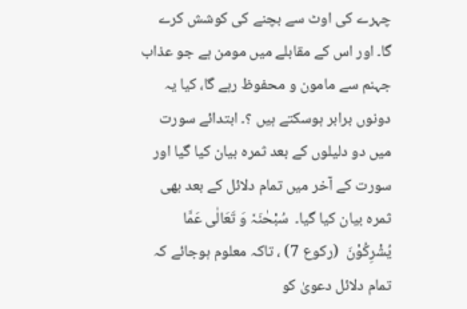چہرے کی اوٹ سے بچنے کی کوشش کرے گا۔ اور اس کے مقابلے میں مومن ہے جو عذاب جہنم سے مامون و محفوظ رہے گا، کیا یہ دونوں برابر ہوسکتے ہیں ؟۔ ابتدائے سورت میں دو دلیلوں کے بعد ثمرہ بیان کیا گیا اور سورت کے آخر میں تمام دلائل کے بعد بھی ثمرہ بیان کیا گیا۔  سُبْحٰنَہٗ وَ تَعَالٰی عَمَّا یُشْرِکُوْنَ  (رکوع 7) ، تاکہ معلوم ہوجائے کہ تمام دلائل دعویٰ کو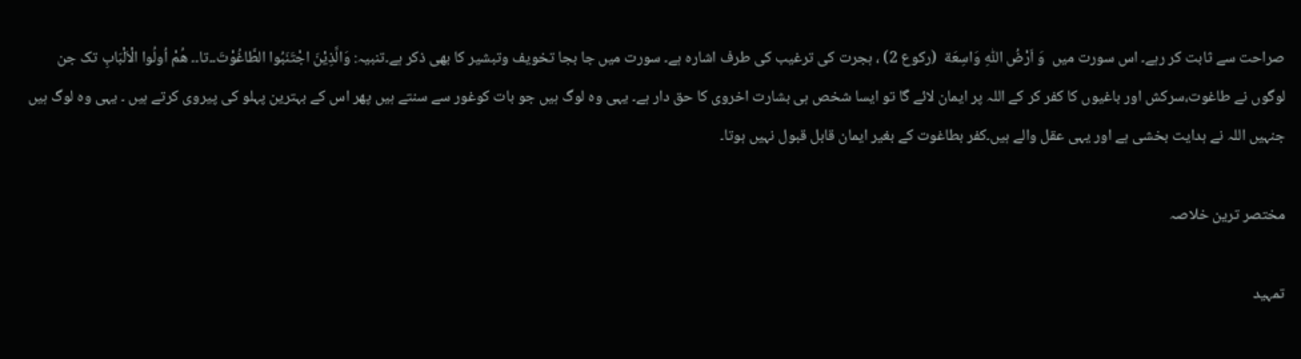صراحت سے ثابت کر رہے۔ اس سورت میں  وَ اَرْضُ اللّٰہِ وَاسِعَة  (رکوع 2) ، ہجرت کی ترغیب کی طرف اشارہ ہے۔ سورت میں جا بجا تخویف وتبشیر کا بھی ذکر ہے۔تنبیہ: وَالَّذِيْنَ اجْتَنَبُوا الطَّاغُوْتَ۔۔تا۔۔ هُمْ اُولُوا الْاَلْبَابِ تک جن لوگوں نے طاغوت،سرکش اور باغیوں کا کفر کر کے اللہ پر ایمان لائے گا تو ایسا شخص ہی بشارت اخروی کا حق دار ہے۔ یہی وہ لوگ ہیں جو بات کوغور سے سنتے ہیں پھر اس کے بہترین پہلو کی پیروی کرتے ہیں ۔ یہی وہ لوگ ہیں جنہیں اللہ نے ہدایت بخشی ہے اور یہی عقل والے ہیں۔کفر بطاغوت کے بغیر ایمان قابل قبول نہیں ہوتا۔

مختصر ترین خلاصہ

تمہید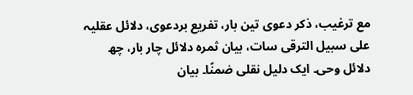مع ترغیب، ذکر دعوی تین بار، تفریع بردعوی، دلائل عقلیہ علی سبیل الترقی سات، بیان ثمرہ دلائل چار بار، چھ دلائل وحی۔ ایک دلیل نقلی ضمنًا۔ بیان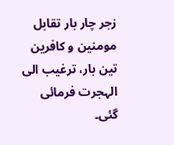زجر چار بار تقابل مومنین و کافرین تین بار، ترغیب الی الہجرت فرمائی گئی۔